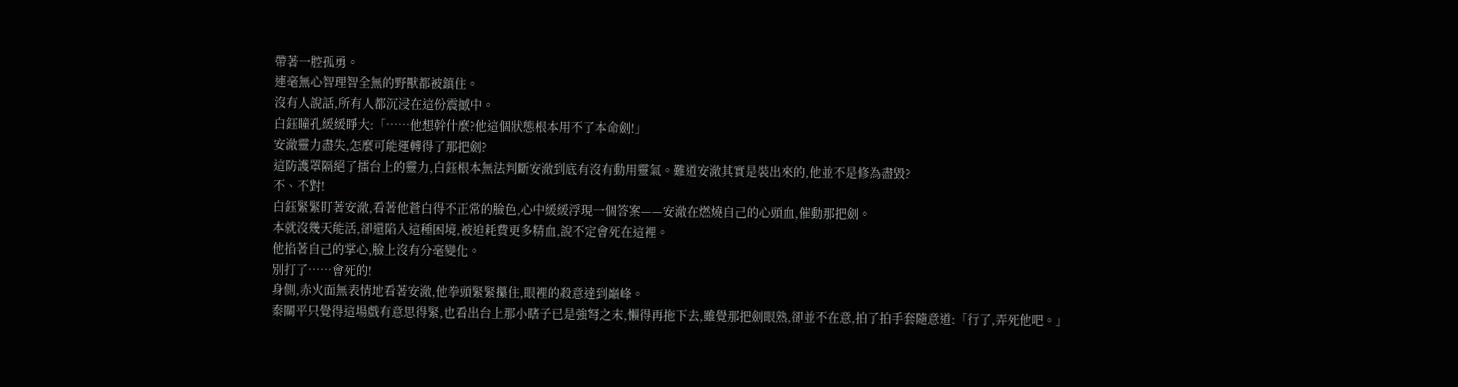帶著一腔孤勇。
連毫無心智理智全無的野獸都被鎮住。
沒有人說話,所有人都沉浸在這份震撼中。
白鈺瞳孔緩緩睜大:「……他想幹什麼?他這個狀態根本用不了本命劍!」
安澈靈力盡失,怎麼可能運轉得了那把劍?
這防護罩隔絕了擂台上的靈力,白鈺根本無法判斷安澈到底有沒有動用靈氣。難道安澈其實是裝出來的,他並不是修為盡毀?
不、不對!
白鈺緊緊盯著安澈,看著他蒼白得不正常的臉色,心中緩緩浮現一個答案——安澈在燃燒自己的心頭血,催動那把劍。
本就沒幾天能活,卻還陷入這種困境,被迫耗費更多精血,說不定會死在這裡。
他掐著自己的掌心,臉上沒有分毫變化。
別打了……會死的!
身側,赤火面無表情地看著安澈,他拳頭緊緊攥住,眼裡的殺意達到巔峰。
秦關平只覺得這場戲有意思得緊,也看出台上那小瞎子已是強弩之末,懶得再拖下去,雖覺那把劍眼熟,卻並不在意,拍了拍手套隨意道:「行了,弄死他吧。」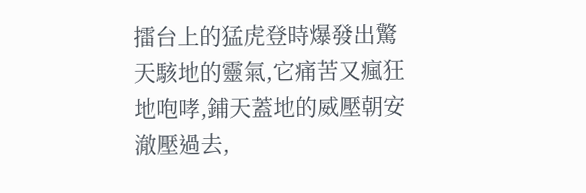擂台上的猛虎登時爆發出驚天駭地的靈氣,它痛苦又瘋狂地咆哮,鋪天蓋地的威壓朝安澈壓過去,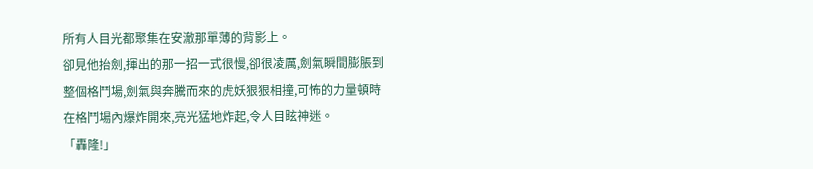所有人目光都聚集在安澈那單薄的背影上。
卻見他抬劍,揮出的那一招一式很慢,卻很凌厲,劍氣瞬間膨脹到整個格鬥場,劍氣與奔騰而來的虎妖狠狠相撞,可怖的力量頓時在格鬥場內爆炸開來,亮光猛地炸起,令人目眩神迷。
「轟隆!」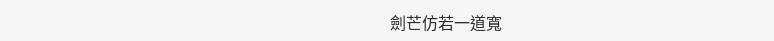劍芒仿若一道寬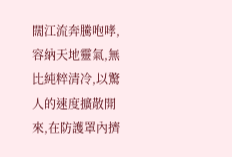闊江流奔騰咆哮,容納天地靈氣,無比純粹清冷,以驚人的速度擴散開來,在防護罩內擠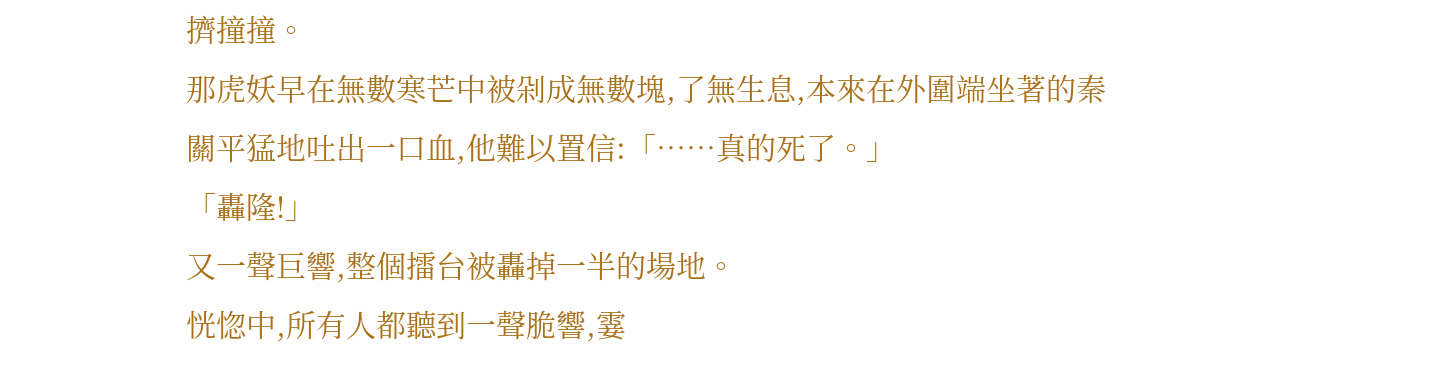擠撞撞。
那虎妖早在無數寒芒中被剁成無數塊,了無生息,本來在外圍端坐著的秦關平猛地吐出一口血,他難以置信:「……真的死了。」
「轟隆!」
又一聲巨響,整個擂台被轟掉一半的場地。
恍惚中,所有人都聽到一聲脆響,霎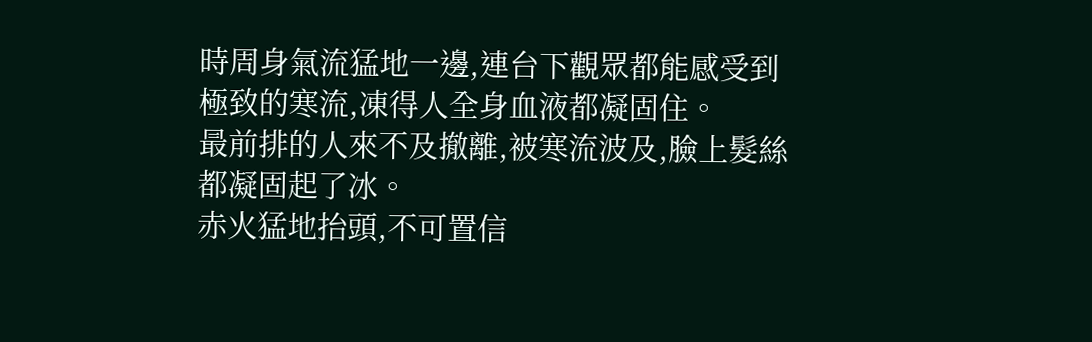時周身氣流猛地一邊,連台下觀眾都能感受到極致的寒流,凍得人全身血液都凝固住。
最前排的人來不及撤離,被寒流波及,臉上髮絲都凝固起了冰。
赤火猛地抬頭,不可置信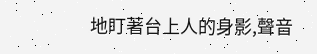地盯著台上人的身影,聲音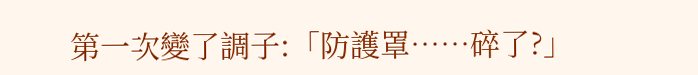第一次變了調子:「防護罩……碎了?」